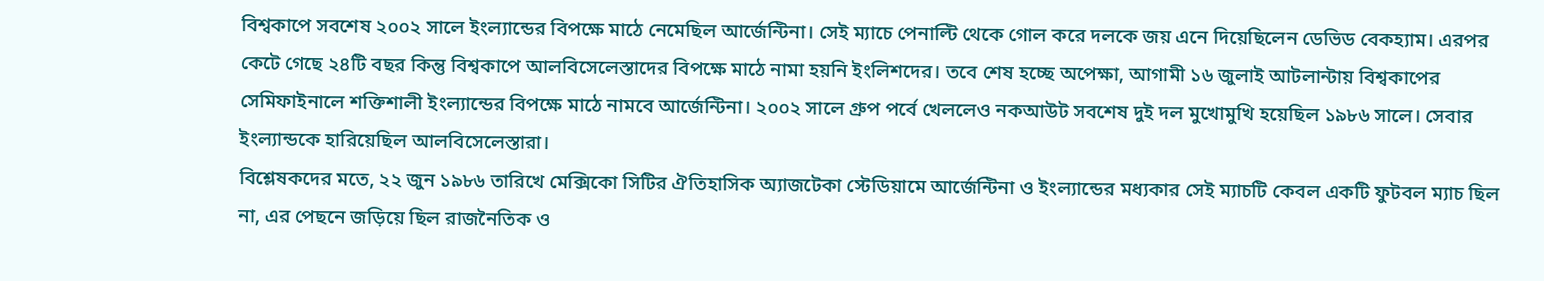বিশ্বকাপে সবশেষ ২০০২ সালে ইংল্যান্ডের বিপক্ষে মাঠে নেমেছিল আর্জেন্টিনা। সেই ম্যাচে পেনাল্টি থেকে গোল করে দলকে জয় এনে দিয়েছিলেন ডেভিড বেকহ্যাম। এরপর কেটে গেছে ২৪টি বছর কিন্তু বিশ্বকাপে আলবিসেলেস্তাদের বিপক্ষে মাঠে নামা হয়নি ইংলিশদের। তবে শেষ হচ্ছে অপেক্ষা, আগামী ১৬ জুলাই আটলান্টায় বিশ্বকাপের সেমিফাইনালে শক্তিশালী ইংল্যান্ডের বিপক্ষে মাঠে নামবে আর্জেন্টিনা। ২০০২ সালে গ্রুপ পর্বে খেললেও নকআউট সবশেষ দুই দল মুখোমুখি হয়েছিল ১৯৮৬ সালে। সেবার ইংল্যান্ডকে হারিয়েছিল আলবিসেলেস্তারা।
বিশ্লেষকদের মতে, ২২ জুন ১৯৮৬ তারিখে মেক্সিকো সিটির ঐতিহাসিক অ্যাজটেকা স্টেডিয়ামে আর্জেন্টিনা ও ইংল্যান্ডের মধ্যকার সেই ম্যাচটি কেবল একটি ফুটবল ম্যাচ ছিল না, এর পেছনে জড়িয়ে ছিল রাজনৈতিক ও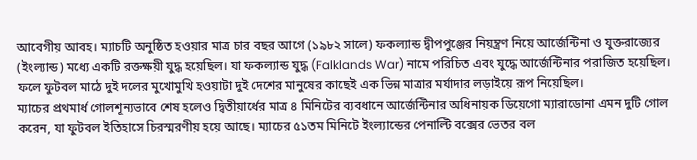আবেগীয় আবহ। ম্যাচটি অনুষ্ঠিত হওয়ার মাত্র চার বছর আগে (১৯৮২ সালে) ফকল্যান্ড দ্বীপপুঞ্জের নিয়ন্ত্রণ নিয়ে আর্জেন্টিনা ও যুক্তরাজ্যের (ইংল্যান্ড) মধ্যে একটি রক্তক্ষয়ী যুদ্ধ হয়েছিল। যা ফকল্যান্ড যুদ্ধ (Falklands War) নামে পরিচিত এবং যুদ্ধে আর্জেন্টিনার পরাজিত হয়েছিল। ফলে ফুটবল মাঠে দুই দলের মুখোমুখি হওয়াটা দুই দেশের মানুষের কাছেই এক ভিন্ন মাত্রার মর্যাদার লড়াইয়ে রূপ নিয়েছিল।
ম্যাচের প্রথমার্ধ গোলশূন্যভাবে শেষ হলেও দ্বিতীয়ার্ধের মাত্র ৪ মিনিটের ব্যবধানে আর্জেন্টিনার অধিনায়ক ডিয়েগো ম্যারাডোনা এমন দুটি গোল করেন, যা ফুটবল ইতিহাসে চিরস্মরণীয় হয়ে আছে। ম্যাচের ৫১তম মিনিটে ইংল্যান্ডের পেনাল্টি বক্সের ভেতর বল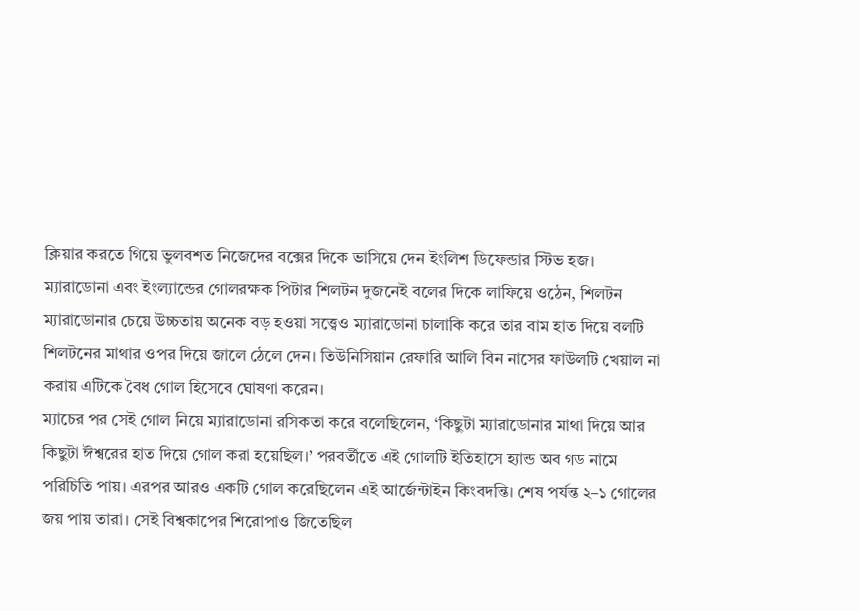ক্লিয়ার করতে গিয়ে ভুলবশত নিজেদের বক্সের দিকে ভাসিয়ে দেন ইংলিশ ডিফেন্ডার স্টিভ হজ। ম্যারাডোনা এবং ইংল্যান্ডের গোলরক্ষক পিটার শিলটন দুজনেই বলের দিকে লাফিয়ে ওঠেন, শিলটন ম্যারাডোনার চেয়ে উচ্চতায় অনেক বড় হওয়া সত্ত্বেও ম্যারাডোনা চালাকি করে তার বাম হাত দিয়ে বলটি শিলটনের মাথার ওপর দিয়ে জালে ঠেলে দেন। তিউনিসিয়ান রেফারি আলি বিন নাসের ফাউলটি খেয়াল না করায় এটিকে বৈধ গোল হিসেবে ঘোষণা করেন।
ম্যাচের পর সেই গোল নিয়ে ম্যারাডোনা রসিকতা করে বলেছিলেন, ‘কিছুটা ম্যারাডোনার মাথা দিয়ে আর কিছুটা ঈশ্বরের হাত দিয়ে গোল করা হয়েছিল।’ পরবর্তীতে এই গোলটি ইতিহাসে হ্যান্ড অব গড নামে পরিচিতি পায়। এরপর আরও একটি গোল করেছিলেন এই আর্জেন্টাইন কিংবদন্তি। শেষ পর্যন্ত ২–১ গোলের জয় পায় তারা। সেই বিশ্বকাপের শিরোপাও জিতেছিল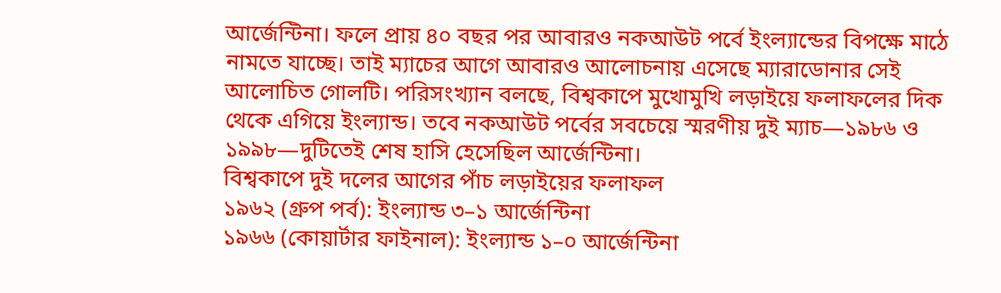আর্জেন্টিনা। ফলে প্রায় ৪০ বছর পর আবারও নকআউট পর্বে ইংল্যান্ডের বিপক্ষে মাঠে নামতে যাচ্ছে। তাই ম্যাচের আগে আবারও আলোচনায় এসেছে ম্যারাডোনার সেই আলোচিত গোলটি। পরিসংখ্যান বলছে, বিশ্বকাপে মুখোমুখি লড়াইয়ে ফলাফলের দিক থেকে এগিয়ে ইংল্যান্ড। তবে নকআউট পর্বের সবচেয়ে স্মরণীয় দুই ম্যাচ—১৯৮৬ ও ১৯৯৮—দুটিতেই শেষ হাসি হেসেছিল আর্জেন্টিনা।
বিশ্বকাপে দুই দলের আগের পাঁচ লড়াইয়ের ফলাফল
১৯৬২ (গ্রুপ পর্ব): ইংল্যান্ড ৩–১ আর্জেন্টিনা
১৯৬৬ (কোয়ার্টার ফাইনাল): ইংল্যান্ড ১–০ আর্জেন্টিনা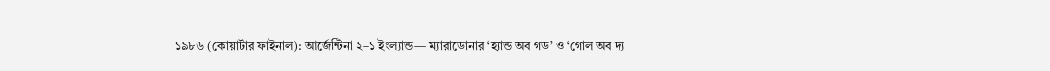১৯৮৬ (কোয়ার্টার ফাইনাল): আর্জেন্টিনা ২–১ ইংল্যান্ড— ম্যারাডোনার ‘হ্যান্ড অব গড’ ও ‘গোল অব দ্য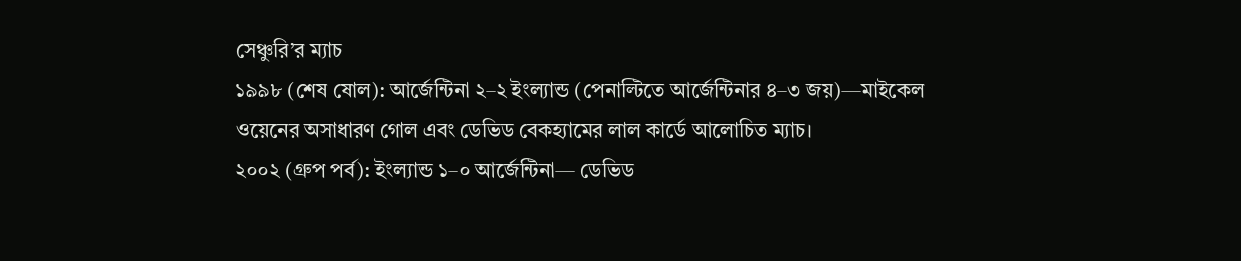সেঞ্চুরি’র ম্যাচ
১৯৯৮ (শেষ ষোল): আর্জেন্টিনা ২–২ ইংল্যান্ড (পেনাল্টিতে আর্জেন্টিনার ৪–৩ জয়)—মাইকেল ওয়েনের অসাধারণ গোল এবং ডেভিড বেকহ্যামের লাল কার্ডে আলোচিত ম্যাচ।
২০০২ (গ্রুপ পর্ব): ইংল্যান্ড ১–০ আর্জেন্টিনা— ডেভিড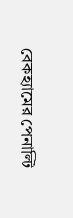বেকহ্যামের পেনাল্টি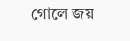গোলে জয়